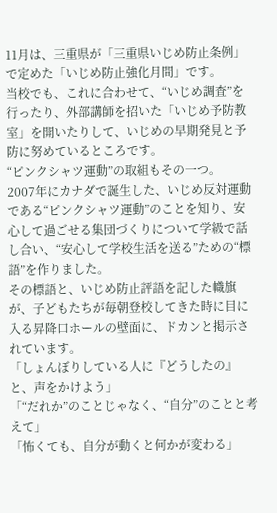11月は、三重県が「三重県いじめ防止条例」で定めた「いじめ防止強化月間」です。
当校でも、これに合わせて、“いじめ調査”を行ったり、外部講師を招いた「いじめ予防教室」を開いたりして、いじめの早期発見と予防に努めているところです。
“ピンクシャツ運動”の取組もその一つ。
2007年にカナダで誕生した、いじめ反対運動である“ピンクシャツ運動”のことを知り、安心して過ごせる集団づくりについて学級で話し合い、“安心して学校生活を送る”ための“標語”を作りました。
その標語と、いじめ防止評語を記した幟旗が、子どもたちが毎朝登校してきた時に目に入る昇降口ホールの壁面に、ドカンと掲示されています。
「しょんぼりしている人に『どうしたの』と、声をかけよう」
「“だれか”のことじゃなく、“自分”のことと考えて」
「怖くても、自分が動くと何かが変わる」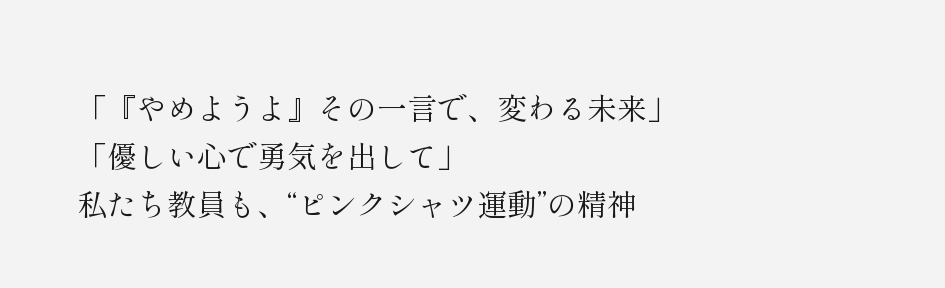「『やめようよ』その一言で、変わる未来」
「優しい心で勇気を出して」
私たち教員も、“ピンクシャツ運動”の精神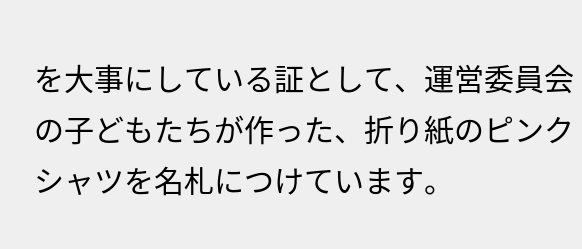を大事にしている証として、運営委員会の子どもたちが作った、折り紙のピンクシャツを名札につけています。